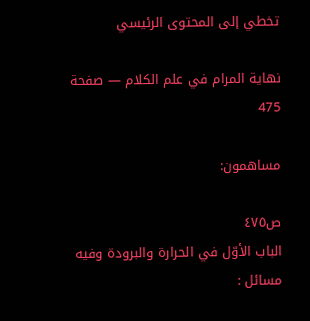تخطي إلى المحتوى الرئيسي

نهاية المرام في علم الكلام — صفحة 475

مساهمون:

ص٤٧٥
الباب الأوّل في الحرارة والبرودة وفيه مسائل :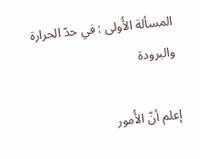المسألة الأُولى : في حدّ الحرارة والبرودة

إعلم أنّ الأُمور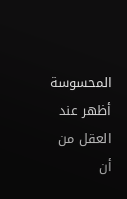المحسوسة أظهر عند العقل من أن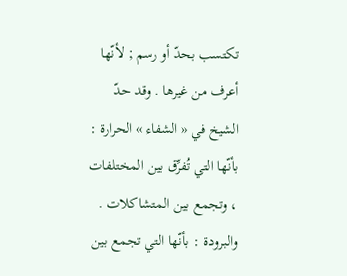تكتسب بحدّ أو رسم ; لأنّها أعرف من غيرها . وقد حدّ الشيخ في « الشفاء » الحرارة : بأنّها التي تُفرِّق بين المختلفات ، وتجمع بين المتشاكلات . والبرودة : بأنّها التي تجمع بين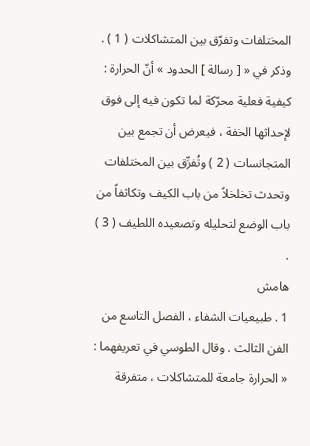المختلفات وتفرّق بين المتشاكلات ( 1 ) . وذكر في « [ رسالة ] الحدود » أنّ الحرارة : كيفية فعلية محرّكة لما تكون فيه إلى فوق لإحداثها الخفة ، فيعرض أن تجمع بين المتجانسات ( 2 ) وتُفرِّق بين المختلفات وتحدث تخلخلاً من باب الكيف وتكاثفاً من باب الوضع لتحليله وتصعيده اللطيف ( 3 ) .
هامش
1 . طبيعيات الشفاء ، الفصل التاسع من الفن الثالث . وقال الطوسي في تعريفهما : « الحرارة جامعة للمتشاكلات ، متفرقة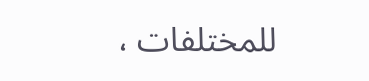للمختلفات ،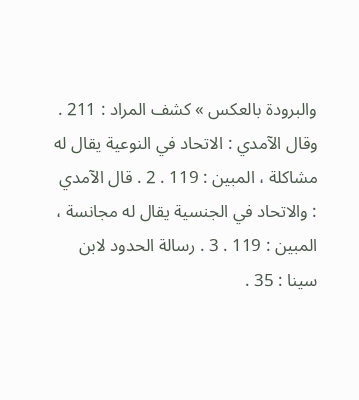والبرودة بالعكس » كشف المراد : 211 . وقال الآمدي : الاتحاد في النوعية يقال له مشاكلة ، المبين : 119 . 2 . قال الآمدي : والاتحاد في الجنسية يقال له مجانسة ، المبين : 119 . 3 . رسالة الحدود لابن سينا : 35 .